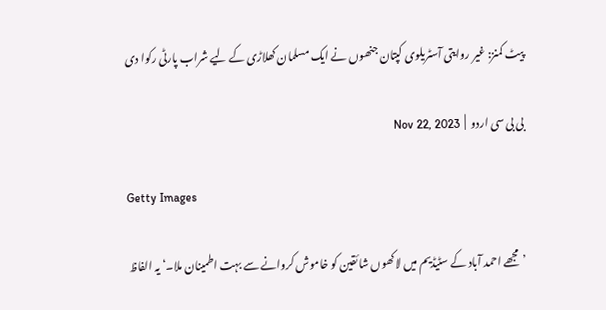پیٹ کمنز: غیر روایتی آسٹریلوی کپتان جنھوں نے ایک مسلمان کھلاڑی کے لیے شراب پارٹی رکوا دی

بی بی سی اردو  |  Nov 22, 2023

Getty Images

’مجھے احمد آباد کے سٹیڈیم میں لاکھوں شائقین کو خاموش کروانے سے بہت اطمینان ملا۔‘ یہ الفاظ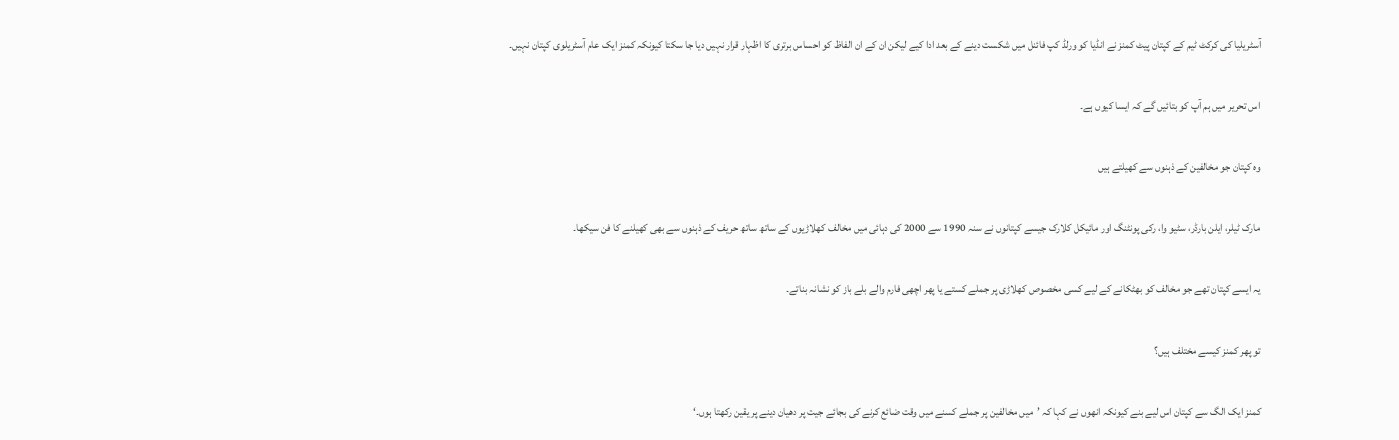آسٹریلیا کی کرکٹ ٹیم کے کپتان پیٹ کمنز نے انڈیا کو ورلڈ کپ فائنل میں شکست دینے کے بعد ادا کیے لیکن ان کے ان الفاظ کو احساس برتری کا اظہار قرار نہیں دیا جا سکتا کیونکہ کمنز ایک عام آسٹریلوی کپتان نہیں۔

اس تحریر میں ہم آپ کو بتائیں گے کہ ایسا کیوں ہے۔

وہ کپتان جو مخالفین کے ذہنوں سے کھیلتے ہیں

مارک ٹیلر، ایلن بارڈر، سٹیو وا، رکی پونٹنگ اور مائیکل کلارک جیسے کپتانوں نے سنہ 1990 سے 2000 کی دہائی میں مخالف کھلاڑیوں کے ساتھ ساتھ حریف کے ذہنوں سے بھی کھیلنے کا فن سیکھا۔

یہ ایسے کپتان تھے جو مخالف کو بھٹکانے کے لیے کسی مخصوص کھلاڑی پر جملے کستے یا پھر اچھی فارم والے بلے باز کو نشانہ بناتے۔

تو پھر کمنز کیسے مختلف ہیں؟

کمنز ایک الگ سے کپتان اس لیے بنے کیونکہ انھوں نے کہا کہ ’میں مخالفین پر جملے کسنے میں وقت ضائع کرنے کی بجائے جیت پر دھیان دینے پر یقین رکھتا ہوں۔‘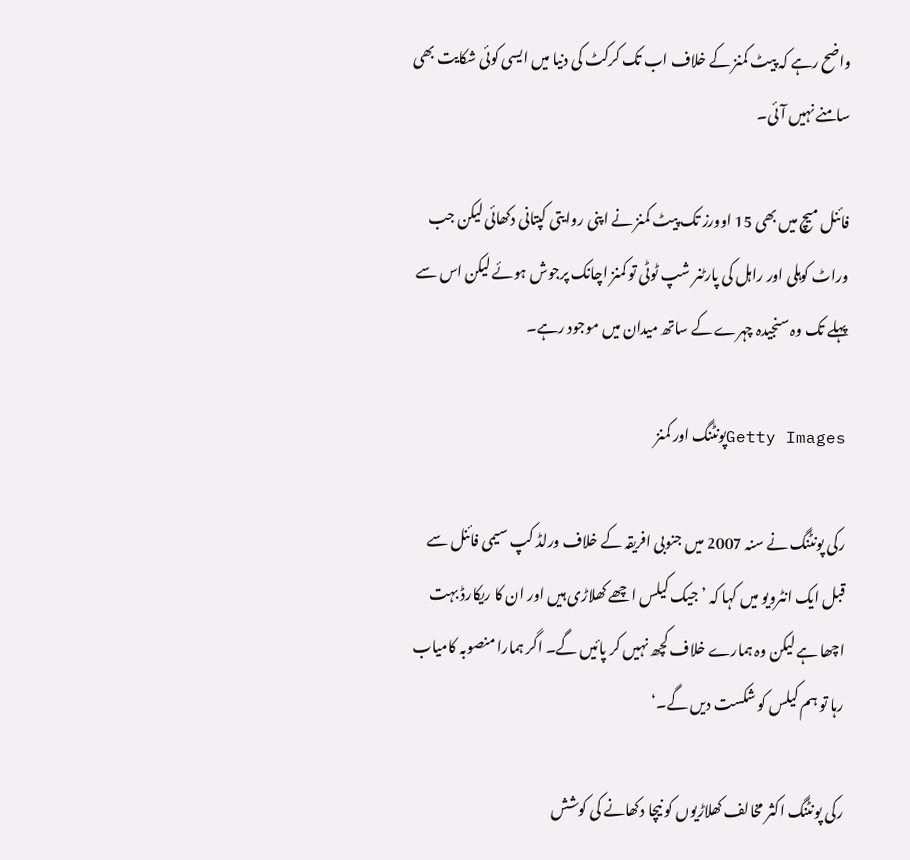واضح رہے کہ پیٹ کمنز کے خلاف اب تک کرکٹ کی دنیا میں ایسی کوئی شکایت بھی سامنے نہیں آئی۔

فائنل میچ میں بھی 15 اوورز تک پیٹ کمنز نے اپنی روایتی کپتانی دکھائی لیکن جب وراٹ کوہلی اور راہل کی پارٹنر شپ ٹوٹی تو کمنز اچانک پرجوش ہوئے لیکن اس سے پہلے تک وہ سنجیدہ چہرے کے ساتھ میدان میں موجود رہے۔

Getty Imagesپونٹنگ اور کمنز

رکی پونٹنگ نے سنہ 2007 میں جنوبی افریقہ کے خلاف ورلڈ کپ سیمی فائنل سے قبل ایک انٹرویو میں کہا کہ ’جیک کیلس اچھے کھلاڑی ہیں اور ان کا ریکارڈ بہت اچھا ہے لیکن وہ ہمارے خلاف کچھ نہیں کر پائیں گے۔ اگر ہمارا منصوبہ کامیاب رہا تو ہم کیلس کو شکست دیں گے۔‘

رکی پونٹنگ اکثر مخالف کھلاڑیوں کو نیچا دکھانے کی کوشش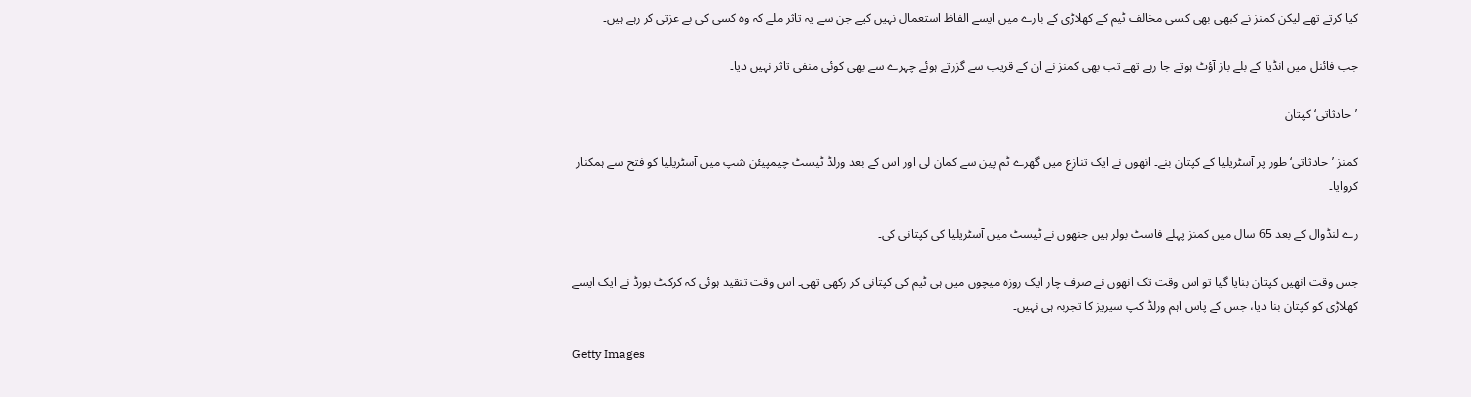کیا کرتے تھے لیکن کمنز نے کبھی بھی کسی مخالف ٹیم کے کھلاڑی کے بارے میں ایسے الفاظ استعمال نہیں کیے جن سے یہ تاثر ملے کہ وہ کسی کی بے عزتی کر رہے ہیں۔

جب فائنل میں انڈیا کے بلے باز آؤٹ ہوتے جا رہے تھے تب بھی کمنز نے ان کے قریب سے گزرتے ہوئے چہرے سے بھی کوئی منفی تاثر نہیں دیا۔

’حادثاتی‘ کپتان

کمنز ’حادثاتی‘ طور پر آسٹریلیا کے کپتان بنے۔ انھوں نے ایک تنازع میں گھرے ٹم پین سے کمان لی اور اس کے بعد ورلڈ ٹیسٹ چیمپیئن شپ میں آسٹریلیا کو فتح سے ہمکنار کروایا۔

رے لنڈوال کے بعد 65 سال میں کمنز پہلے فاسٹ بولر ہیں جنھوں نے ٹیسٹ میں آسٹریلیا کی کپتانی کی۔

جس وقت انھیں کپتان بنایا گیا تو اس وقت تک انھوں نے صرف چار ایک روزہ میچوں میں ہی ٹیم کی کپتانی کر رکھی تھی۔ اس وقت تنقید ہوئی کہ کرکٹ بورڈ نے ایک ایسے کھلاڑی کو کپتان بنا دیا، جس کے پاس اہم ورلڈ کپ سیریز کا تجربہ ہی نہیں۔

Getty Images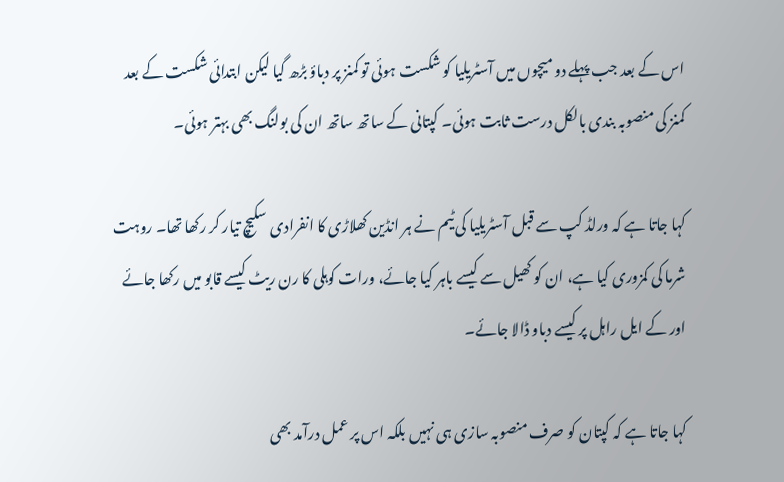اس کے بعد جب پہلے دو میچوں میں آسٹریلیا کو شکست ہوئی تو کمنز پر دباؤ بڑھ گیا لیکن ابتدائی شکست کے بعد کمنز کی منصوبہ بندی بالکل درست ثابت ہوئی۔ کپتانی کے ساتھ ساتھ ان کی بولنگ بھی بہتر ہوئی۔

کہا جاتا ہے کہ ورلڈ کپ سے قبل آسٹریلیا کی ٹیم نے ہر انڈین کھلاڑی کا انفرادی سکیچ تیار کر رکھا تھا۔ روہت شرما کی کمزوری کیا ہے، ان کو کھیل سے کیسے باہر کیا جائے، ورات کوہلی کا رن ریٹ کیسے قابو میں رکھا جائے اور کے ایل راہل پر کیسے دباو ڈالا جائے۔

کہا جاتا ہے کہ کپتان کو صرف منصوبہ سازی ہی نہیں بلکہ اس پر عمل درآمد بھی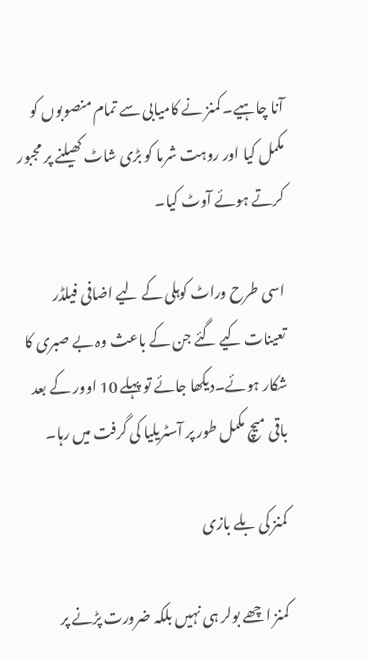آنا چاہیے۔ کمنز نے کامیابی سے تمام منصوبوں کو مکمل کیا اور روہت شرما کو بڑی شاٹ کھیلنے پر مجبور کرتے ہوئے آوٹ کیا۔

اسی طرح وراٹ کوہلی کے لیے اضافی فیلڈر تعینات کیے گئے جن کے باعث وہ بے صبری کا شکار ہوئے۔دیکھا جائے تو پہلے 10 اوور کے بعد باقی میچ مکمل طور پر آسٹریلیا کی گرفت میں رہا۔

کمنز کی بلے بازی

کمنز اچھے بولر ہی نہیں بلکہ ضرورت پڑنے پر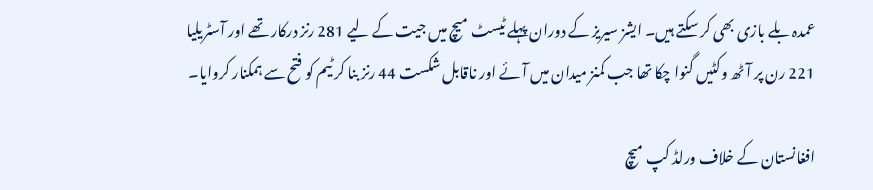عمدہ بلے بازی بھی کر سکتے ہیں۔ ایشز سیریز کے دوران پہلے ٹیسٹ میچ میں جیت کے لیے 281 رنز درکار تھے اور آسٹریلیا 221 رن پر آٹھ وکٹیں گنوا چکا تھا جب کمنز میدان میں آئے اور ناقابل شکست 44 رنز بنا کر ٹیم کو فتح سے ہمکنار کروایا۔

افغانستان کے خلاف ورلڈ کپ میچ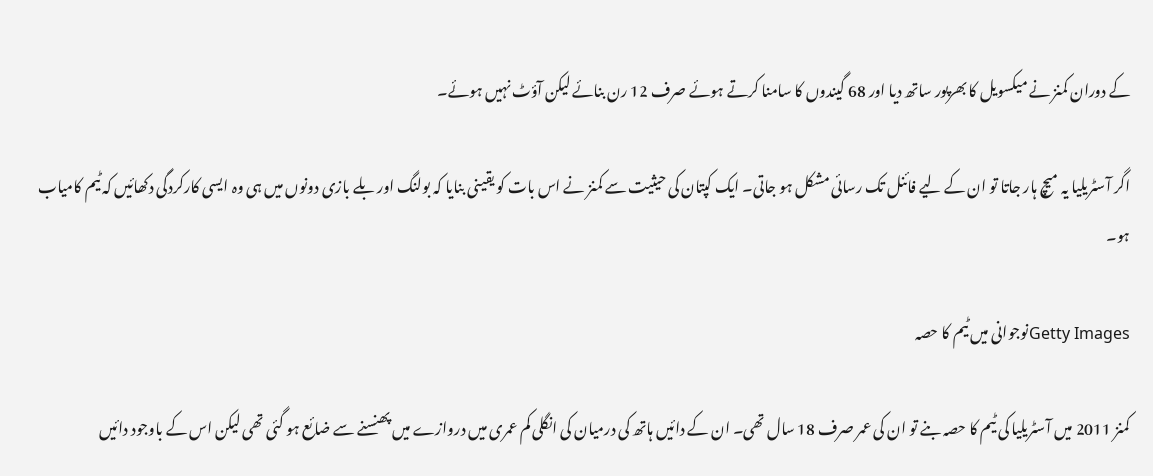کے دوران کمنز نے میکسویل کا بھرپور ساتھ دیا اور 68 گیندوں کا سامنا کرتے ہوئے صرف 12 رن بنائے لیکن آؤٹ نہیں ہوئے۔

اگر آسٹریلیا یہ میچ ہار جاتا تو ان کے لیے فائنل تک رسائی مشکل ہو جاتی۔ ایک کپتان کی حیثیت سے کمنز نے اس بات کو یقینی بنایا کہ بولنگ اور بلے بازی دونوں میں ہی وہ ایسی کارکردگی دکھائیں کہ ٹیم کامیاب ہو۔

Getty Imagesنوجوانی میں ٹیم کا حصہ

کمنز 2011 میں آسٹریلیا کی ٹیم کا حصہ بنے تو ان کی عمر صرف 18 سال تھی۔ ان کے دائیں ہاتھ کی درمیان کی انگلی کم عمری میں دروازے میں پھنسنے سے ضائع ہو گئی تھی لیکن اس کے باوجود دائیں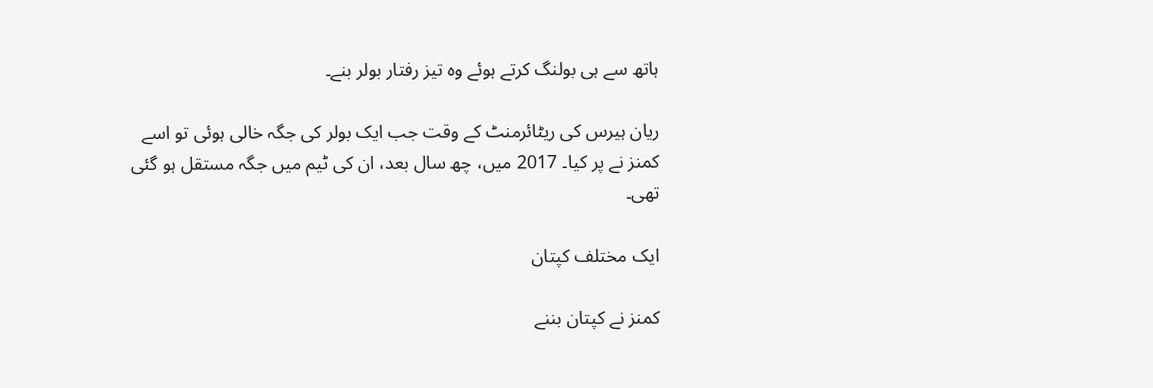ہاتھ سے ہی بولنگ کرتے ہوئے وہ تیز رفتار بولر بنے۔

ریان ہیرس کی ریٹائرمنٹ کے وقت جب ایک بولر کی جگہ خالی ہوئی تو اسے کمنز نے پر کیا۔ 2017 میں، چھ سال بعد، ان کی ٹیم میں جگہ مستقل ہو گئی تھی۔

ایک مختلف کپتان

کمنز نے کپتان بننے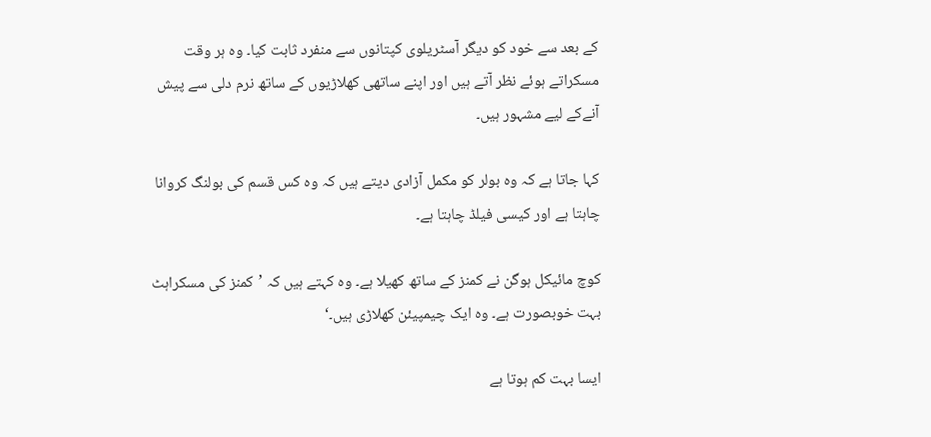کے بعد سے خود کو دیگر آسٹریلوی کپتانوں سے منفرد ثابت کیا۔ وہ ہر وقت مسکراتے ہوئے نظر آتے ہیں اور اپنے ساتھی کھلاڑیوں کے ساتھ نرم دلی سے پیش آنےکے لیے مشہور ہیں۔

کہا جاتا ہے کہ وہ بولر کو مکمل آزادی دیتے ہیں کہ وہ کس قسم کی بولنگ کروانا چاہتا ہے اور کیسی فیلڈ چاہتا ہے۔

کوچ مائیکل ہوگن نے کمنز کے ساتھ کھیلا ہے۔ وہ کہتے ہیں کہ ’کمنز کی مسکراہٹ بہت خوبصورت ہے۔ وہ ایک چیمپیئن کھلاڑی ہیں۔‘

ایسا بہت کم ہوتا ہے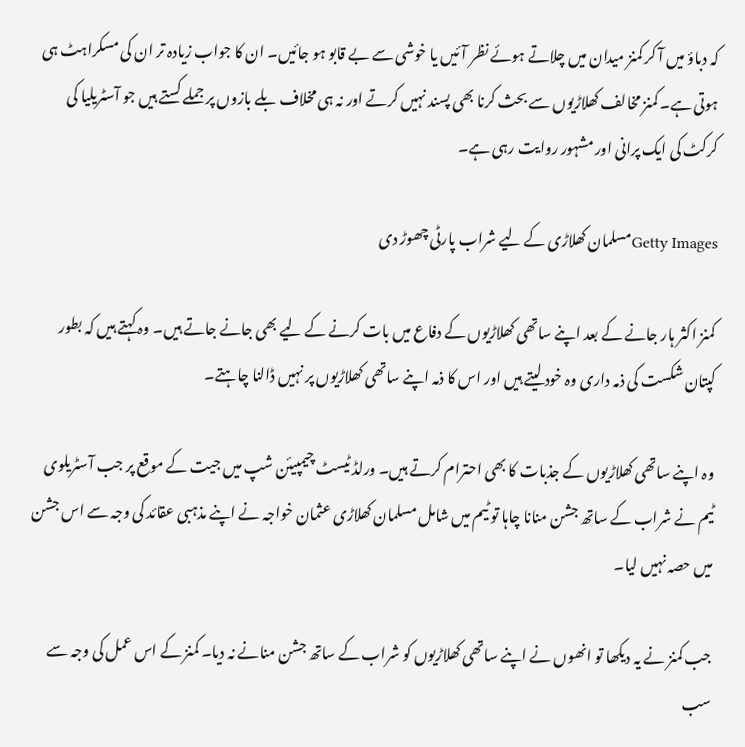کہ دباؤ میں آ کر کمنز میدان میں چلاتے ہوئے نظر آئیں یا خوشی سے بے قابو ہو جائیں۔ ان کا جواب زیادہ تر ان کی مسکراہٹ ہی ہوتی ہے۔ کمنز مخالف کھلاڑیوں سے بحث کرنا بھی پسند نہیں کرتے اور نہ ہی مخلاف بلے بازوں پر جملے کستے ہیں جو آسٹریلیا کی کرکٹ کی ایک پرانی اور مشہور روایت رہی ہے۔

Getty Imagesمسلمان کھلاڑی کے لیے شراب پارٹی چھوڑ دی

کمنز اکثر ہار جانے کے بعد اپنے ساتھی کھلاڑیوں کے دفاع میں بات کرنے کے لیے بھی جانے جاتے ہیں۔ وہ کہتے ہیں کہ بطور کپتان شکست کی ذمہ داری وہ خود لیتے ہیں اور اس کا ذمہ اپنے ساتھی کھلاڑیوں پر نہیں ڈالنا چاہتے۔

وہ اپنے ساتھی کھلاڑیوں کے جذبات کا بھی احترام کرتے ہیں۔ ورلڈ ٹیسٹ چیمپیئن شپ میں جیت کے موقع پر جب آسٹریلوی ٹیم نے شراب کے ساتھ جشن منانا چاہا تو ٹیم میں شامل مسلمان کھلاڑی عثمان خواجہ نے اپنے مذہبی عقائد کی وجہ سے اس جشن میں حصہ نہیں لیا۔

جب کمنز نے یہ دیکھا تو انھوں نے اپنے ساتھی کھلاڑیوں کو شراب کے ساتھ جشن منانے نہ دیا۔ کمنز کے اس عمل کی وجہ سے سب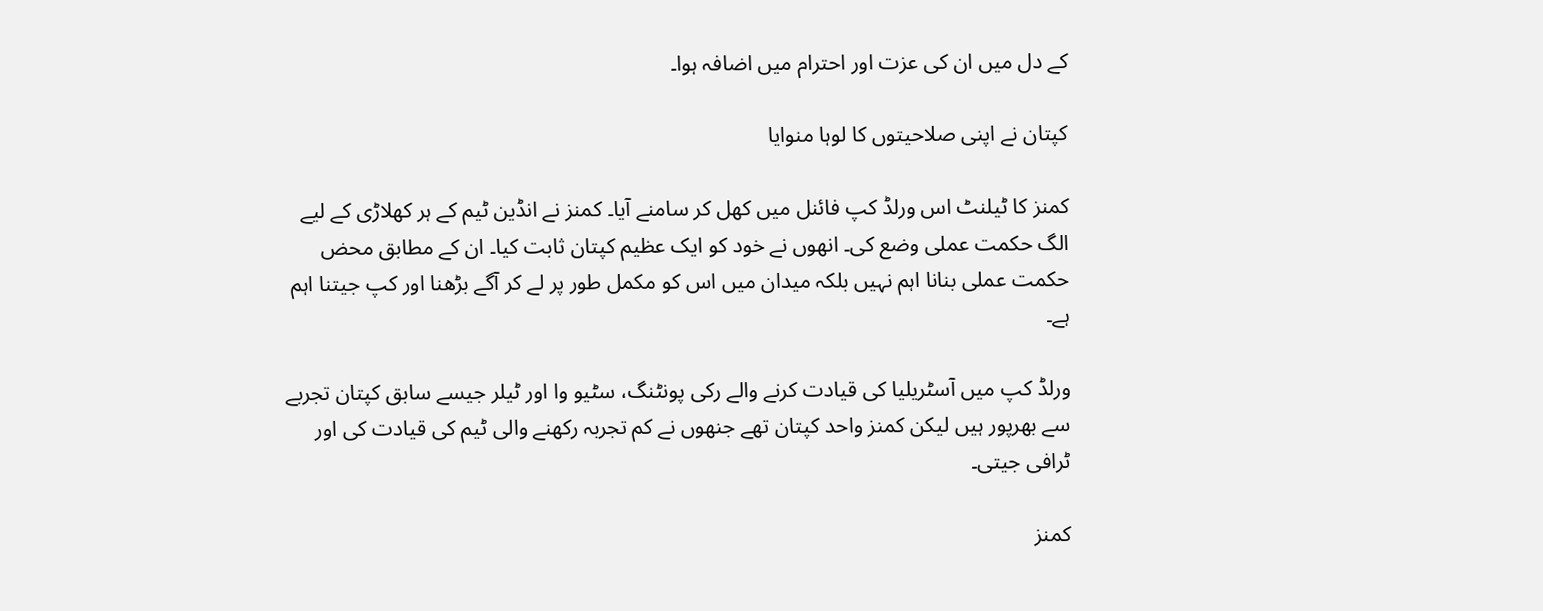کے دل میں ان کی عزت اور احترام میں اضافہ ہوا۔

کپتان نے اپنی صلاحیتوں کا لوہا منوایا

کمنز کا ٹیلنٹ اس ورلڈ کپ فائنل میں کھل کر سامنے آیا۔ کمنز نے انڈین ٹیم کے ہر کھلاڑی کے لیے الگ حکمت عملی وضع کی۔ انھوں نے خود کو ایک عظیم کپتان ثابت کیا۔ ان کے مطابق محض حکمت عملی بنانا اہم نہیں بلکہ میدان میں اس کو مکمل طور پر لے کر آگے بڑھنا اور کپ جیتنا اہم ہے۔

ورلڈ کپ میں آسٹریلیا کی قیادت کرنے والے رکی پونٹنگ، سٹیو وا اور ٹیلر جیسے سابق کپتان تجربے سے بھرپور ہیں لیکن کمنز واحد کپتان تھے جنھوں نے کم تجربہ رکھنے والی ٹیم کی قیادت کی اور ٹرافی جیتی۔

کمنز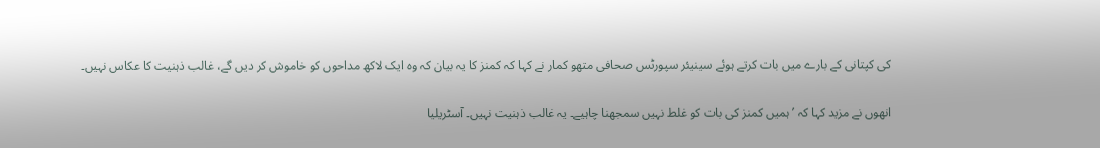کی کپتانی کے بارے میں بات کرتے ہوئے سینیئر سپورٹس صحافی متھو کمار نے کہا کہ کمنز کا یہ بیان کہ وہ ایک لاکھ مداحوں کو خاموش کر دیں گے، غالب ذہنیت کا عکاس نہیں۔

انھوں نے مزید کہا کہ ’ہمیں کمنز کی بات کو غلط نہیں سمجھنا چاہیے۔ یہ غالب ذہنیت نہیں۔ آسٹریلیا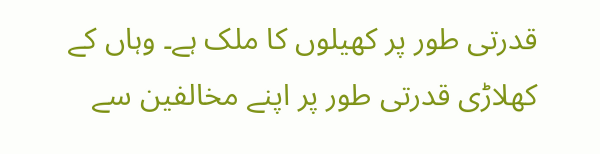قدرتی طور پر کھیلوں کا ملک ہے۔ وہاں کے کھلاڑی قدرتی طور پر اپنے مخالفین سے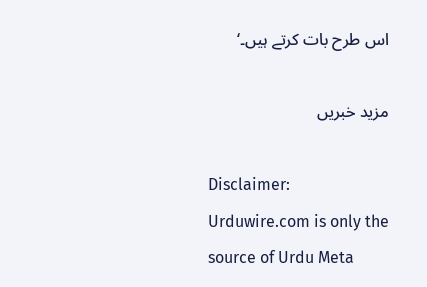اس طرح بات کرتے ہیں۔‘

مزید خبریں

Disclaimer: Urduwire.com is only the source of Urdu Meta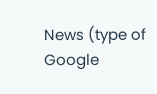News (type of Google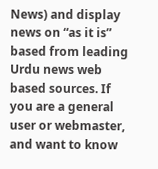News) and display news on “as it is” based from leading Urdu news web based sources. If you are a general user or webmaster, and want to know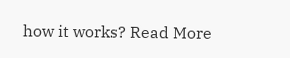how it works? Read More